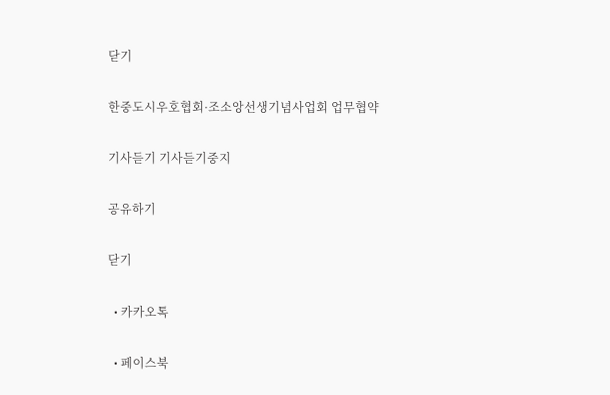닫기

한중도시우호협회·조소앙선생기념사업회 업무협약

기사듣기 기사듣기중지

공유하기

닫기

  • 카카오톡

  • 페이스북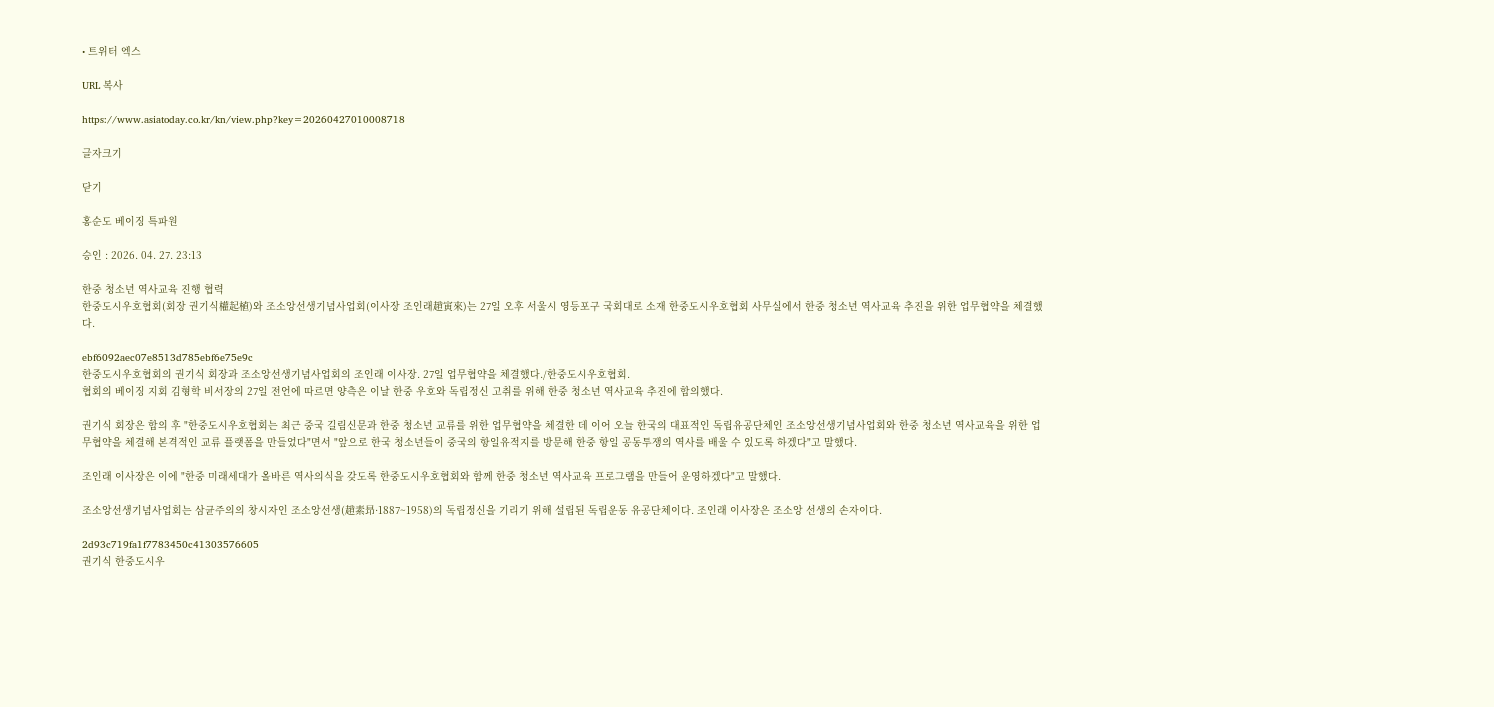• 트위터 엑스

URL 복사

https://www.asiatoday.co.kr/kn/view.php?key=20260427010008718

글자크기

닫기

홍순도 베이징 특파원

승인 : 2026. 04. 27. 23:13

한중 청소년 역사교육 진행 협력
한중도시우호협회(회장 권기식權起植)와 조소앙선생기념사업회(이사장 조인래趙寅來)는 27일 오후 서울시 영등포구 국회대로 소재 한중도시우호협회 사무실에서 한중 청소년 역사교육 추진을 위한 업무협약을 체결했다.

ebf6092aec07e8513d785ebf6e75e9c
한중도시우호협회의 권기식 회장과 조소앙선생기념사업회의 조인래 이사장. 27일 업무협약을 체결했다./한중도시우호협회.
협회의 베이징 지회 김형학 비서장의 27일 전언에 따르면 양측은 이날 한중 우호와 독립정신 고취를 위해 한중 청소년 역사교육 추진에 합의했다.

권기식 회장은 합의 후 "한중도시우호협회는 최근 중국 길림신문과 한중 청소년 교류를 위한 업무협약을 체결한 데 이어 오늘 한국의 대표적인 독립유공단체인 조소앙선생기념사업회와 한중 청소년 역사교육을 위한 업무협약을 체결해 본격적인 교류 플랫폼을 만들었다"면서 "앞으로 한국 청소년들이 중국의 항일유적지를 방문해 한중 항일 공동투쟁의 역사를 배울 수 있도록 하겠다"고 말했다.

조인래 이사장은 이에 "한중 미래세대가 올바른 역사의식을 갖도록 한중도시우호협회와 함께 한중 청소년 역사교육 프로그램을 만들어 운영하겠다"고 말했다.

조소앙선생기념사업회는 삼균주의의 창시자인 조소앙선생(趙素昻·1887~1958)의 독립정신을 기리기 위해 설립된 독립운동 유공단체이다. 조인래 이사장은 조소앙 선생의 손자이다.

2d93c719fa1f7783450c41303576605
권기식 한중도시우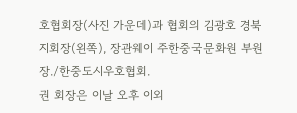호협회장(사진 가운데)과 협회의 김광호 경북 지회장(왼쪽), 장관웨이 주한중국문화원 부원장./한중도시우호협회.
권 회장은 이날 오후 이외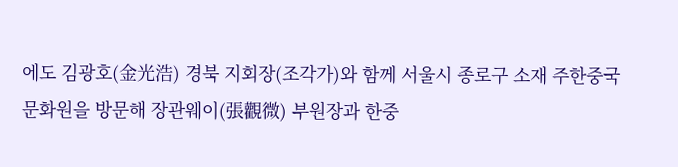에도 김광호(金光浩) 경북 지회장(조각가)와 함께 서울시 종로구 소재 주한중국문화원을 방문해 장관웨이(張觀微) 부원장과 한중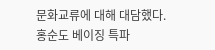문화교류에 대해 대담했다.
홍순도 베이징 특파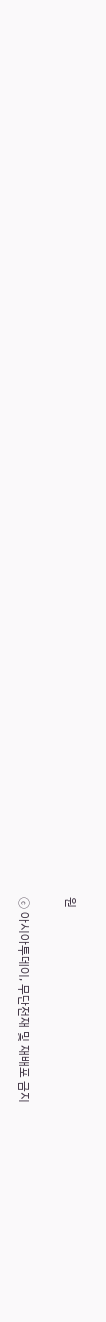원

ⓒ 아시아투데이, 무단전재 및 재배포 금지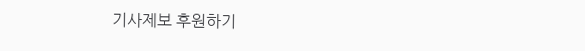기사제보 후원하기